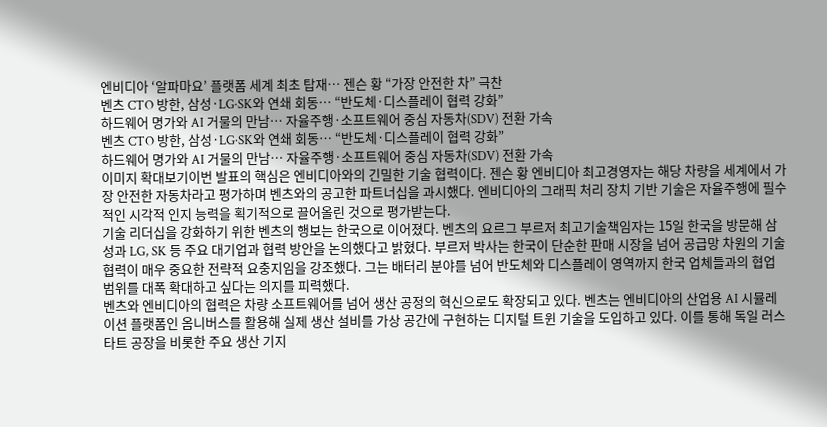엔비디아 ‘알파마요’ 플랫폼 세계 최초 탑재… 젠슨 황 “가장 안전한 차” 극찬
벤츠 CTO 방한, 삼성·LG·SK와 연쇄 회동… “반도체·디스플레이 협력 강화”
하드웨어 명가와 AI 거물의 만남… 자율주행·소프트웨어 중심 자동차(SDV) 전환 가속
벤츠 CTO 방한, 삼성·LG·SK와 연쇄 회동… “반도체·디스플레이 협력 강화”
하드웨어 명가와 AI 거물의 만남… 자율주행·소프트웨어 중심 자동차(SDV) 전환 가속
이미지 확대보기이번 발표의 핵심은 엔비디아와의 긴밀한 기술 협력이다. 젠슨 황 엔비디아 최고경영자는 해당 차량을 세계에서 가장 안전한 자동차라고 평가하며 벤츠와의 공고한 파트너십을 과시했다. 엔비디아의 그래픽 처리 장치 기반 기술은 자율주행에 필수적인 시각적 인지 능력을 획기적으로 끌어올린 것으로 평가받는다.
기술 리더십을 강화하기 위한 벤츠의 행보는 한국으로 이어졌다. 벤츠의 요르그 부르저 최고기술책임자는 15일 한국을 방문해 삼성과 LG, SK 등 주요 대기업과 협력 방안을 논의했다고 밝혔다. 부르저 박사는 한국이 단순한 판매 시장을 넘어 공급망 차원의 기술 협력이 매우 중요한 전략적 요충지임을 강조했다. 그는 배터리 분야를 넘어 반도체와 디스플레이 영역까지 한국 업체들과의 협업 범위를 대폭 확대하고 싶다는 의지를 피력했다.
벤츠와 엔비디아의 협력은 차량 소프트웨어를 넘어 생산 공정의 혁신으로도 확장되고 있다. 벤츠는 엔비디아의 산업용 AI 시뮬레이션 플랫폼인 옴니버스를 활용해 실제 생산 설비를 가상 공간에 구현하는 디지털 트윈 기술을 도입하고 있다. 이를 통해 독일 러스타트 공장을 비롯한 주요 생산 기지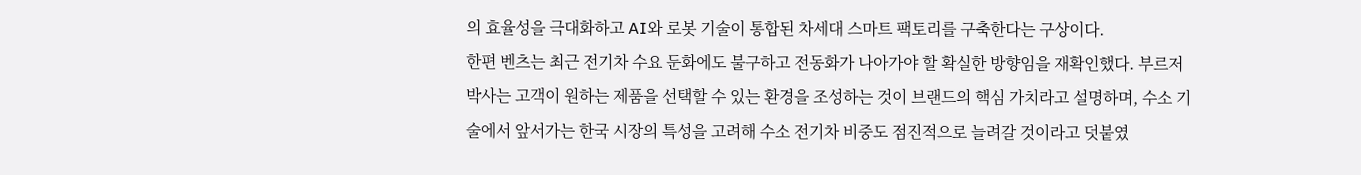의 효율성을 극대화하고 AI와 로봇 기술이 통합된 차세대 스마트 팩토리를 구축한다는 구상이다.
한편 벤츠는 최근 전기차 수요 둔화에도 불구하고 전동화가 나아가야 할 확실한 방향임을 재확인했다. 부르저 박사는 고객이 원하는 제품을 선택할 수 있는 환경을 조성하는 것이 브랜드의 핵심 가치라고 설명하며, 수소 기술에서 앞서가는 한국 시장의 특성을 고려해 수소 전기차 비중도 점진적으로 늘려갈 것이라고 덧붙였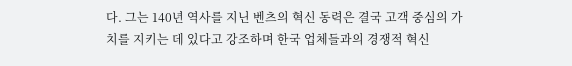다. 그는 140년 역사를 지닌 벤츠의 혁신 동력은 결국 고객 중심의 가치를 지키는 데 있다고 강조하며 한국 업체들과의 경쟁적 혁신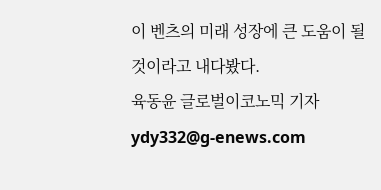이 벤츠의 미래 성장에 큰 도움이 될 것이라고 내다봤다.
육동윤 글로벌이코노믹 기자 ydy332@g-enews.com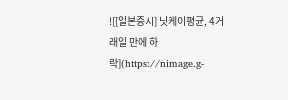![[일본증시] 닛케이평균, 4거래일 만에 하락](https://nimage.g-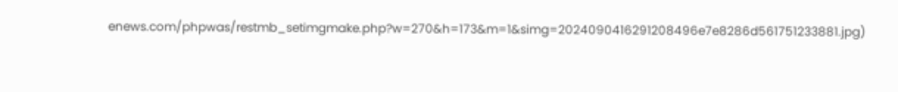enews.com/phpwas/restmb_setimgmake.php?w=270&h=173&m=1&simg=2024090416291208496e7e8286d561751233881.jpg)